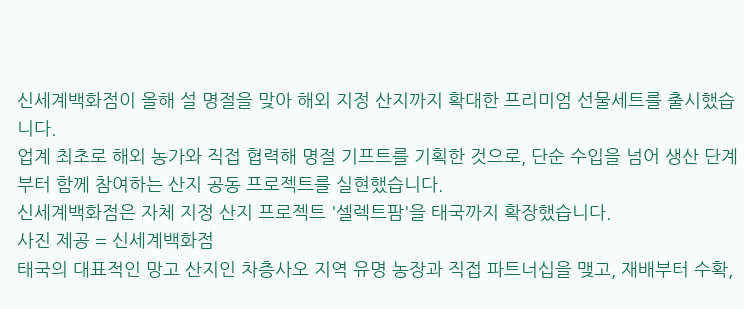신세계백화점이 올해 설 명절을 맞아 해외 지정 산지까지 확대한 프리미엄 선물세트를 출시했습니다.
업계 최초로 해외 농가와 직접 협력해 명절 기프트를 기획한 것으로, 단순 수입을 넘어 생산 단계부터 함께 참여하는 산지 공동 프로젝트를 실현했습니다.
신세계백화점은 자체 지정 산지 프로젝트 '셀렉트팜'을 태국까지 확장했습니다.
사진 제공 = 신세계백화점
태국의 대표적인 망고 산지인 차층사오 지역 유명 농장과 직접 파트너십을 맺고, 재배부터 수확,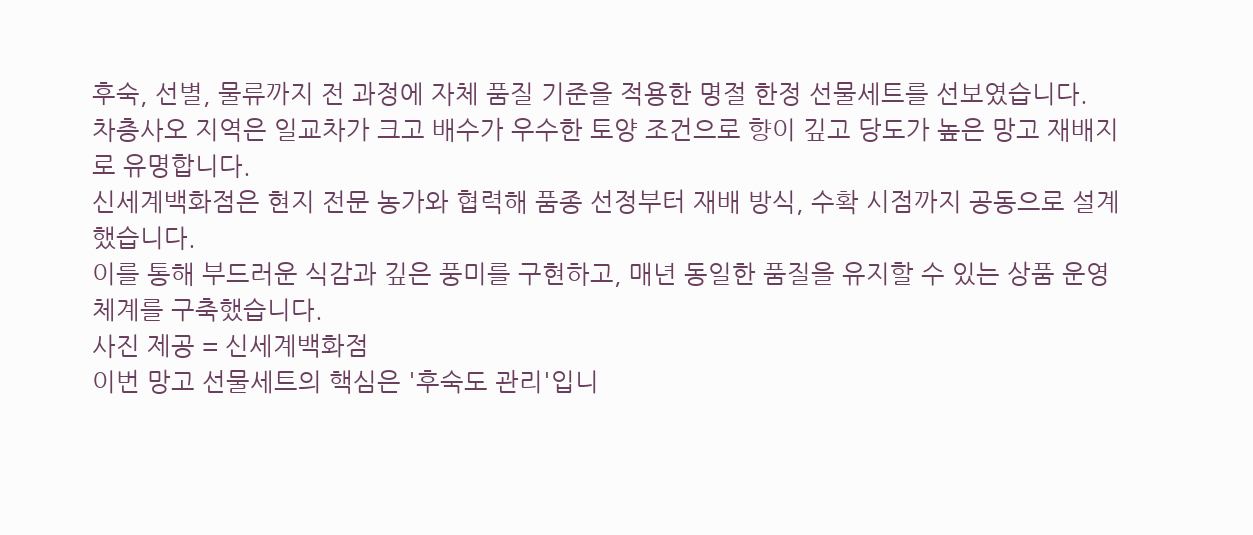후숙, 선별, 물류까지 전 과정에 자체 품질 기준을 적용한 명절 한정 선물세트를 선보였습니다.
차층사오 지역은 일교차가 크고 배수가 우수한 토양 조건으로 향이 깊고 당도가 높은 망고 재배지로 유명합니다.
신세계백화점은 현지 전문 농가와 협력해 품종 선정부터 재배 방식, 수확 시점까지 공동으로 설계했습니다.
이를 통해 부드러운 식감과 깊은 풍미를 구현하고, 매년 동일한 품질을 유지할 수 있는 상품 운영 체계를 구축했습니다.
사진 제공 = 신세계백화점
이번 망고 선물세트의 핵심은 '후숙도 관리'입니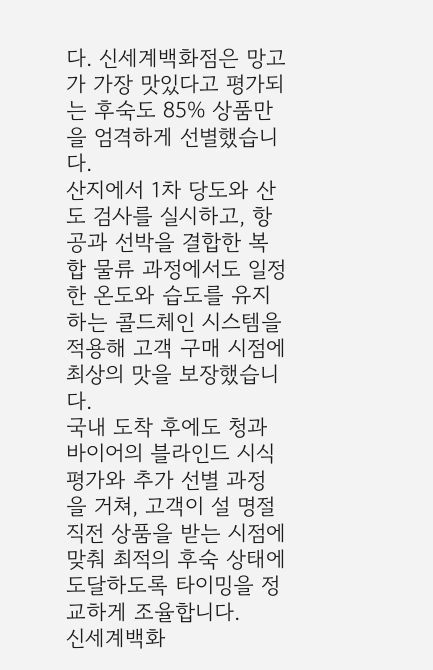다. 신세계백화점은 망고가 가장 맛있다고 평가되는 후숙도 85% 상품만을 엄격하게 선별했습니다.
산지에서 1차 당도와 산도 검사를 실시하고, 항공과 선박을 결합한 복합 물류 과정에서도 일정한 온도와 습도를 유지하는 콜드체인 시스템을 적용해 고객 구매 시점에 최상의 맛을 보장했습니다.
국내 도착 후에도 청과 바이어의 블라인드 시식 평가와 추가 선별 과정을 거쳐, 고객이 설 명절 직전 상품을 받는 시점에 맞춰 최적의 후숙 상태에 도달하도록 타이밍을 정교하게 조율합니다.
신세계백화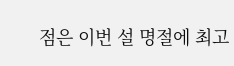점은 이번 설 명절에 최고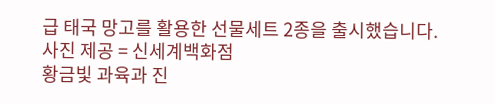급 태국 망고를 활용한 선물세트 2종을 출시했습니다.
사진 제공 = 신세계백화점
황금빛 과육과 진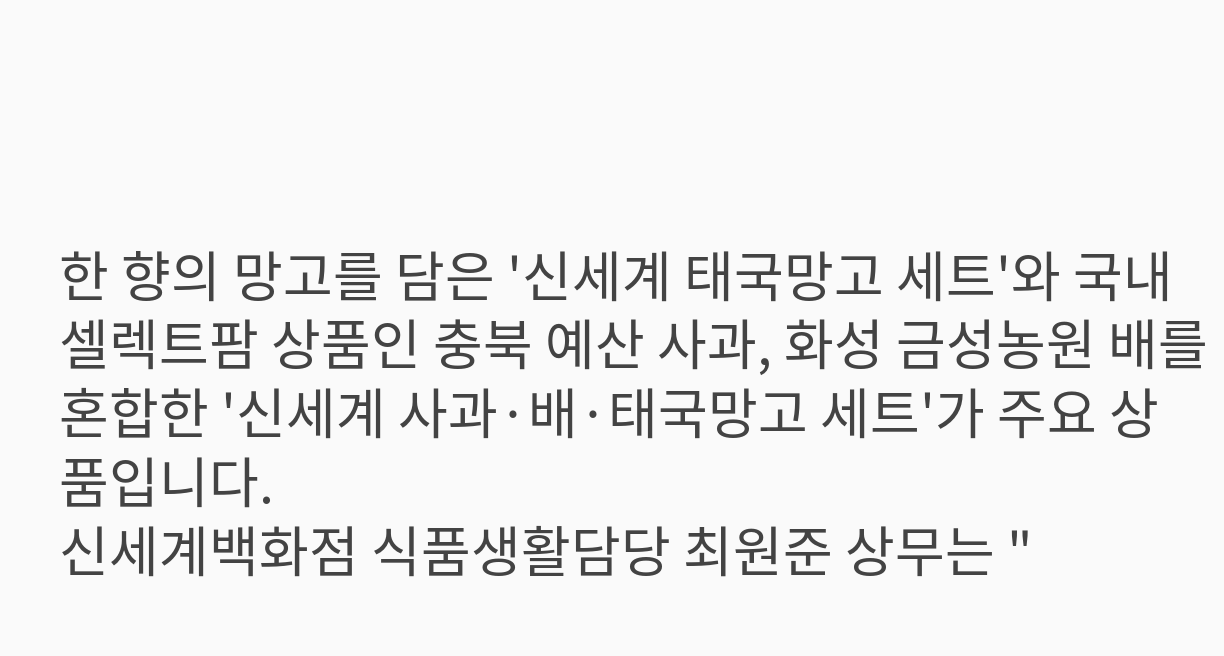한 향의 망고를 담은 '신세계 태국망고 세트'와 국내 셀렉트팜 상품인 충북 예산 사과, 화성 금성농원 배를 혼합한 '신세계 사과·배·태국망고 세트'가 주요 상품입니다.
신세계백화점 식품생활담당 최원준 상무는 "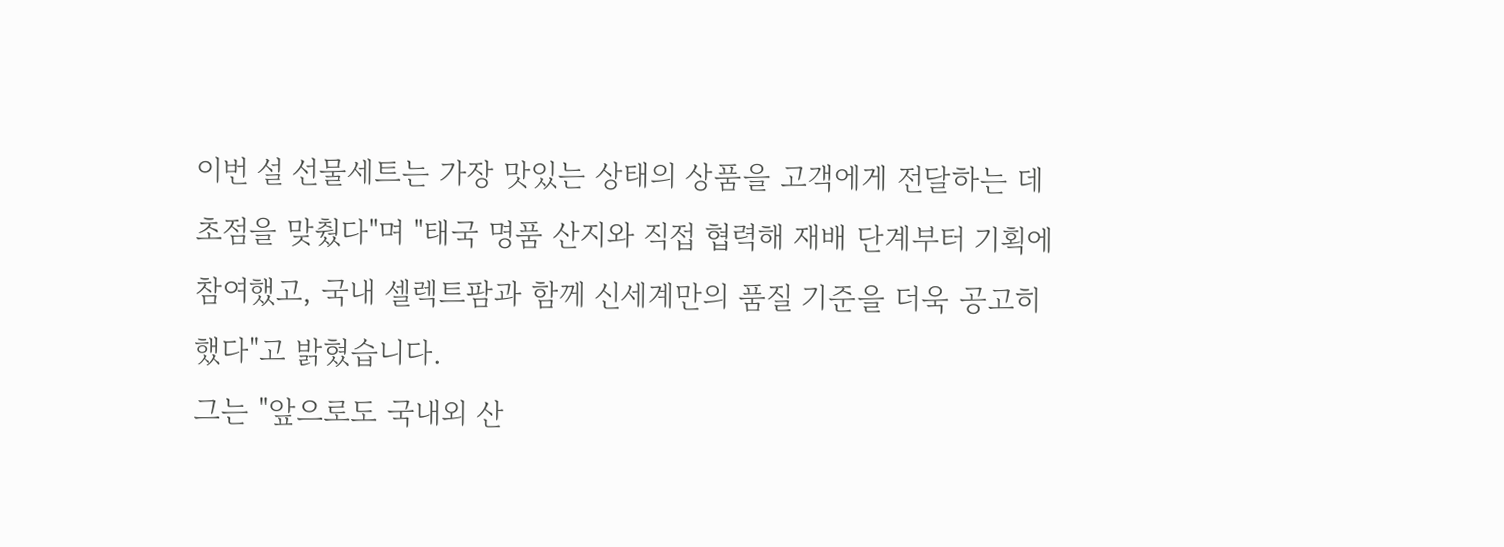이번 설 선물세트는 가장 맛있는 상태의 상품을 고객에게 전달하는 데 초점을 맞췄다"며 "태국 명품 산지와 직접 협력해 재배 단계부터 기획에 참여했고, 국내 셀렉트팜과 함께 신세계만의 품질 기준을 더욱 공고히 했다"고 밝혔습니다.
그는 "앞으로도 국내외 산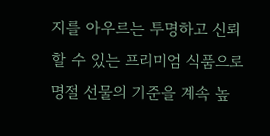지를 아우르는 투명하고 신뢰할 수 있는 프리미엄 식품으로 명절 선물의 기준을 계속 높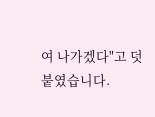여 나가겠다"고 덧붙였습니다.